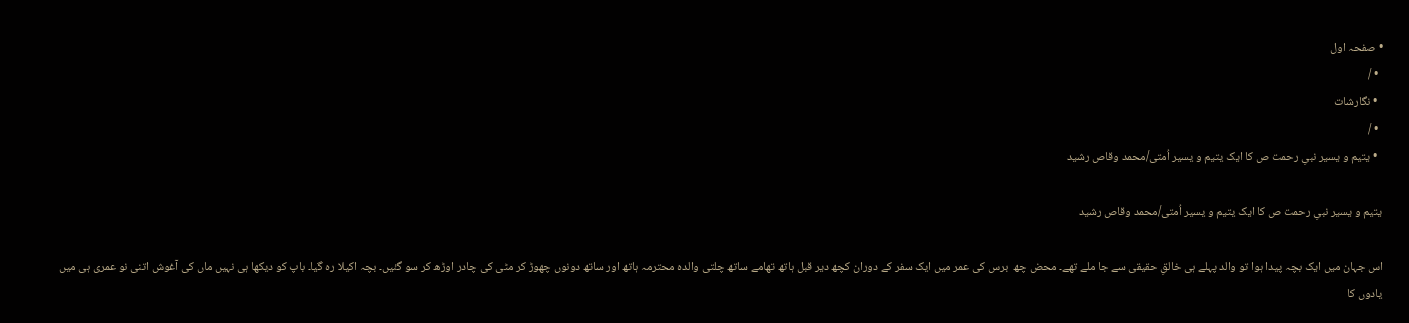• صفحہ اول
  • /
  • نگارشات
  • /
  • یتیم و یسیر نبیِ رحمت ص کا ایک یتیم و یسیر اُمتی/محمد وقاص رشید

یتیم و یسیر نبیِ رحمت ص کا ایک یتیم و یسیر اُمتی/محمد وقاص رشید

اس جہان میں ایک بچہ پیدا ہوا تو والد پہلے ہی خالقِ حقیقی سے جا ملے تھے۔ محض چھ  برس کی عمر میں ایک سفر کے دوران کچھ دیر قبل ہاتھ تھامے ساتھ چلتی والدہ محترمہ ہاتھ اور ساتھ دونوں چھوڑ کر مٹی کی چادر اوڑھ کر سو گئیں۔ بچہ اکیلا رہ گیا۔ باپ کو دیکھا ہی نہیں ماں کی آغوش اتنی نو عمری ہی میں یادوں کا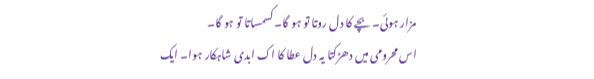مزار ہوئی۔ بچے کا دل روتا تو ہو گا۔ کسمساتا تو ہو گا۔
اس محرومی میں دھڑکتا یہ دل عطا کا اک ابدی شاہکار ہوا۔ ایک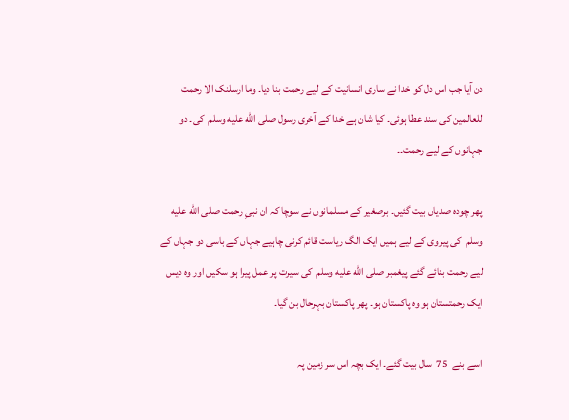دن آیا جب اس دل کو خدا نے ساری انسانیت کے لیے رحمت بنا دیا۔ وما ارسلنک الا رحمت للعالمین کی سند عطا ہوئی۔ کیا شان ہے خدا کے آخری رسول صلى الله عليه وسلم  کی۔ دو جہانوں کے لیے رحمت۔۔

پھر چودہ صدیاں بیت گئیں۔ برصغیر کے مسلمانوں نے سوچا کہ ان نبیِ رحمت صلى الله عليه وسلم  کی پیروی کے لیے ہمیں ایک الگ ریاست قائم کرنی چاہیے جہاں کے باسی دو جہاں کے لیے رحمت بنائے گئے پیغمبر صلى الله عليه وسلم  کی سیرت پر عمل پیرا ہو سکیں اور وہ دیس ایک رحمتستان ہو وہ پاکستان ہو۔ پھر پاکستان بہرحال بن گیا۔

اسے بنے  75  سال بیت گئے۔ ایک بچہ اس سر زمین پہ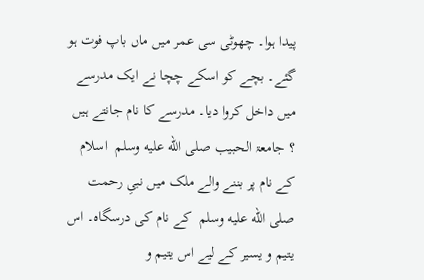پیدا ہوا۔ چھوٹی سی عمر میں ماں باپ فوت ہو گئے۔ بچے کو اسکے چچا نے ایک مدرسے میں داخل کروا دیا۔ مدرسے کا نام جانتے ہیں ؟ جامعۃ الحبیب صلى الله عليه وسلم  اسلام کے نام پر بننے والے ملک میں نبیِ رحمت صلى الله عليه وسلم  کے نام کی درسگاہ۔ اس یتیم و یسیر کے لیے اس یتیم و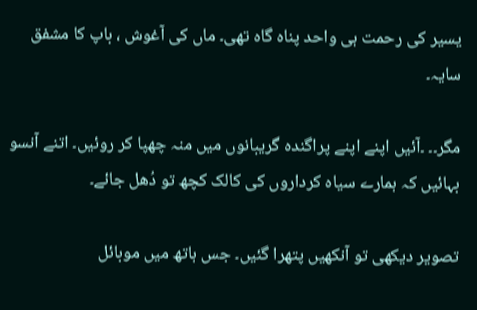یسیر کی رحمت ہی واحد پناہ گاہ تھی۔ ماں کی آغوش ، باپ کا مشفق سایہ۔

مگر۔۔ ۔آئیں اپنے اپنے پراگندہ گریبانوں میں منہ چھپا کر روئیں۔ اتنے آنسو بہائیں کہ ہمارے سیاہ کرداروں کی کالک کچھ تو دُھل جائے۔

تصویر دیکھی تو آنکھیں پتھرا گئیں۔ جس ہاتھ میں موبائل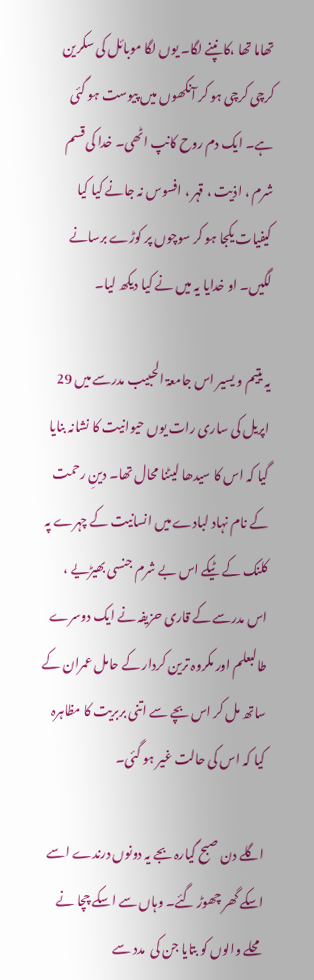تھاما تھا ،کانپنے لگا۔ یوں لگا موبائل کی سکرین کرچی کرچی ہو کر آنکھوں میں پیوست ہو گئی ہے۔ ایک دم روح کانپ اٹھی۔ خدا کی قسم شرم ، اذیت ، قہر ، افسوس نہ جانے کیا کیا کیفیات یکجا ہو کر سوچوں پر کوڑے برسانے لگیں۔ او خدایا یہ میں نے کیا دیکھ لیا۔

یہ یتیم و یسیر اس جامعۃ الحبیب مدرسے میں 29  اپریل کی ساری رات یوں حیوانیت کا نشانہ بنایا گیا کہ اس کا سیدھا لیٹنا محال تھا۔ دینِ رحمت کے نام نہاد لبادے میں انسانیت کے چہرے پہ کلنک کے ٹیکے اس بے شرم جنسی بھیڑیے ، اس مدرسے کے قاری حزیفہ نے ایک دوسرے طالبعلم اور مکروہ ترین کردار کے حامل عمران کے ساتھ مل کر اس بچے سے اتنی بربریت کا مظاہرہ کیا کہ اس کی حالت غیر ہو گئی۔

اگلے دن صبح گیارہ بجے یہ دونوں درندے اسے اسکے گھر چھوڑ گئے۔ وہاں سے اسکے چچا نے محلے والوں کو بتایا جن کی  مدد سے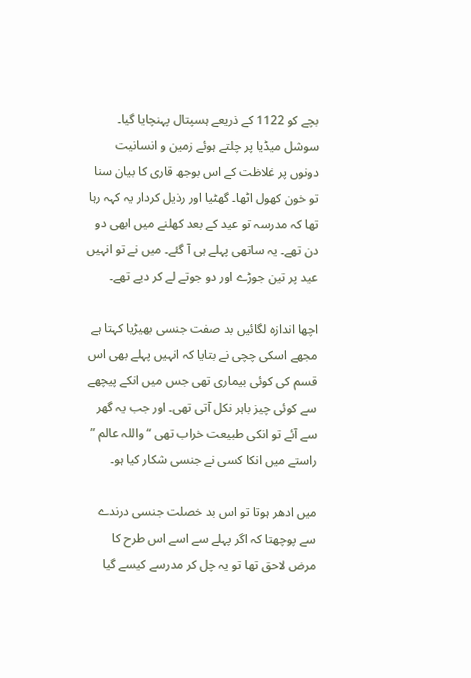بچے کو 1122 کے ذریعے ہسپتال پہنچایا گیا۔
سوشل میڈیا پر چلتے ہوئے زمین و انسانیت دونوں پر غلاظت کے اس بوجھ قاری کا بیان سنا تو خون کھول اٹھا۔ گھٹیا اور رذیل کردار یہ کہہ رہا تھا کہ مدرسہ تو عید کے بعد کھلنے میں ابھی دو دن تھے۔ یہ ساتھی پہلے ہی آ گئے۔ میں نے تو انہیں عید پر تین جوڑے اور دو جوتے لے کر دیے تھے۔

اچھا اندازہ لگائیں بد صفت جنسی بھیڑیا کہتا ہے مجھے اسکی چچی نے بتایا کہ انہیں پہلے بھی اس قسم کی کوئی بیماری تھی جس میں انکے پیچھے سے کوئی چیز باہر نکل آتی تھی۔ اور جب یہ گھر سے آئے تو انکی طبیعت خراب تھی “واللہ عالم ” راستے میں انکا کسی نے جنسی شکار کیا ہو۔

میں ادھر ہوتا تو اس بد خصلت جنسی درندے سے پوچھتا کہ اگر پہلے سے اسے اس طرح کا مرض لاحق تھا تو یہ چل کر مدرسے کیسے گیا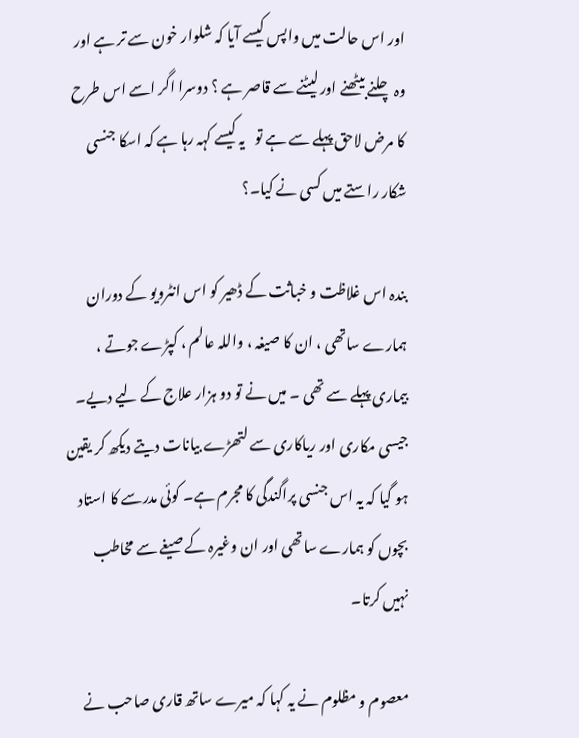اور اس حالت میں واپس کیسے آیا کہ شلوار خون سے تر ہے اور وہ چلنے بیٹھنے اور لیٹنے سے قاصر ہے ؟ دوسرا اگر اسے اس طرح کا مرض لاحق پہلے سے ہے تو   یہ کیسے کہہ رہا ہے کہ اسکا جنسی شکار راستے میں کسی نے کیا۔؟

بندہ اس غلاظت و خباثت کے ڈھیر کو اس انٹرویو کے دوران ہمارے ساتھی ، ان کا صیغہ ، واللہ عالم ، کپڑے جوتے ، بیماری پہلے سے تھی ۔ میں نے تو دو ہزار علاج کے لیے دیے۔ جیسی مکاری اور ریاکاری سے لتھڑے بیانات دیتے دیکھ کر یقین ہو گیا کہ یہ اس جنسی پراگندگی کا مجرم ہے۔ کوئی مدرسے کا استاد بچوں کو ہمارے ساتھی اور ان وغیرہ کے صیغے سے مخاطب نہیں کرتا۔

معصوم و مظلوم نے یہ کہا کہ میرے ساتھ قاری صاحب نے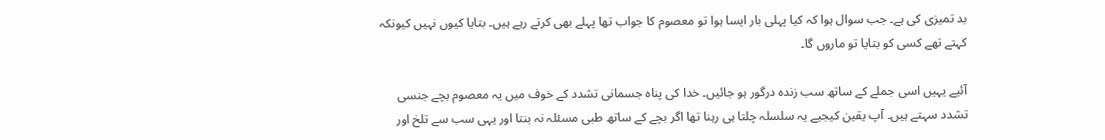بد تمیزی کی ہے۔ جب سوال ہوا کہ کیا پہلی بار ایسا ہوا تو معصوم کا جواب تھا پہلے بھی کرتے رہے ہیں۔ بتایا کیوں نہیں کیونکہ کہتے تھے کسی کو بتایا تو ماروں گا۔

آئیے یہیں اسی جملے کے ساتھ سب زندہ درگور ہو جائیں۔ خدا کی پناہ جسمانی تشدد کے خوف میں یہ معصوم بچے جنسی تشدد سہتے ہیں۔ آپ یقین کیجیے یہ سلسلہ چلتا ہی رہنا تھا اگر بچے کے ساتھ طبی مسئلہ نہ بنتا اور یہی سب سے تلخ اور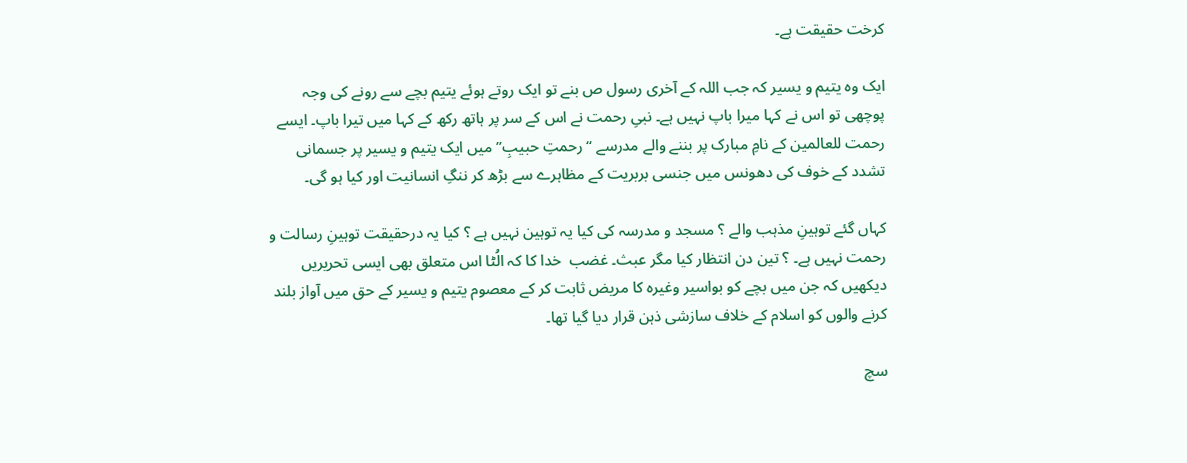کرخت حقیقت ہے۔

ایک وہ یتیم و یسیر کہ جب اللہ کے آخری رسول ص بنے تو ایک روتے ہوئے یتیم بچے سے رونے کی وجہ پوچھی تو اس نے کہا میرا باپ نہیں ہے۔ نبیِ رحمت نے اس کے سر پر ہاتھ رکھ کے کہا میں تیرا باپ۔ ایسے رحمت للعالمین کے نامِ مبارک پر بننے والے مدرسے “رحمتِ حبیبِ” میں ایک یتیم و یسیر پر جسمانی تشدد کے خوف کی دھونس میں جنسی بربریت کے مظاہرے سے بڑھ کر ننگِ انسانیت اور کیا ہو گی۔

کہاں گئے توہینِ مذہب والے ؟ مسجد و مدرسہ کی کیا یہ توہین نہیں ہے ؟ کیا یہ درحقیقت توہینِ رسالت و رحمت نہیں ہے۔ ؟ تین دن انتظار کیا مگر عبث۔ غضب  خدا کا کہ الُٹا اس متعلق بھی ایسی تحریریں دیکھیں کہ جن میں بچے کو بواسیر وغیرہ کا مریض ثابت کر کے معصوم یتیم و یسیر کے حق میں آواز بلند کرنے والوں کو اسلام کے خلاف سازشی ذہن قرار دیا گیا تھا۔

سچ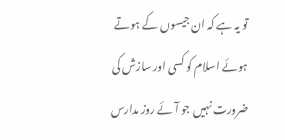تو یہ ہے کہ ان جیسوں کے ہوتے ہوئے اسلام کو کسی اور سازش کی ضرورت نہیں جو آئے روز مدارس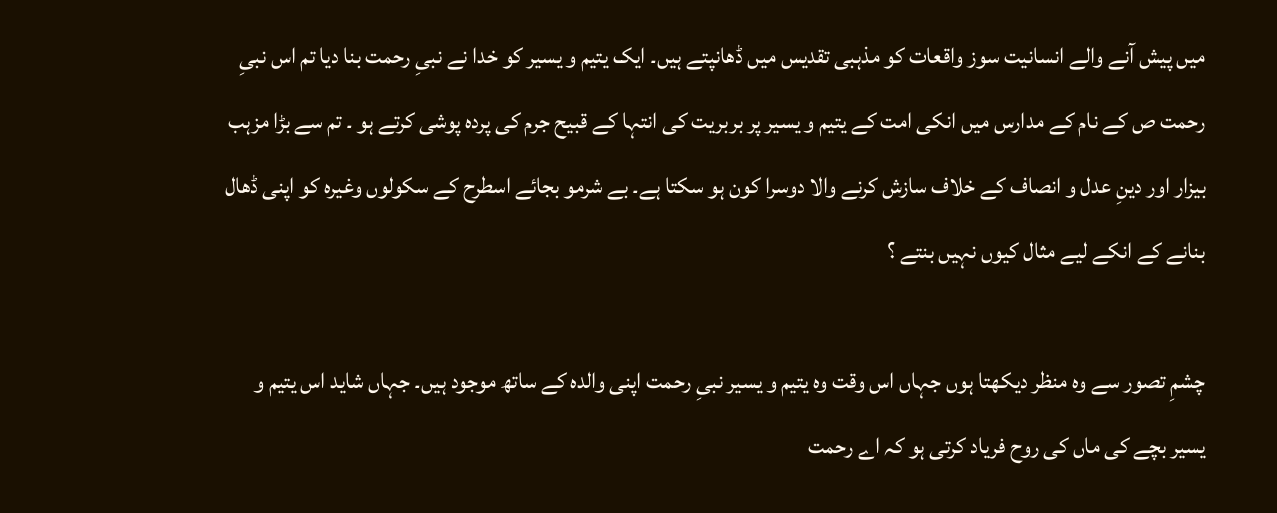میں پیش آنے والے انسانیت سوز واقعات کو مذہبی تقدیس میں ڈھانپتے ہیں۔ ایک یتیم و یسیر کو خدا نے نبیِ رحمت بنا دیا تم اس نبیِ رحمت ص کے نام کے مدارس میں انکی امت کے یتیم و یسیر پر بربریت کی انتہا کے قبیح جرم کی پردہ پوشی کرتے ہو ۔ تم سے بڑا مزہب بیزار اور دینِ عدل و انصاف کے خلاف سازش کرنے والا دوسرا کون ہو سکتا ہے۔ بے شرمو بجائے اسطرح کے سکولوں وغیرہ کو اپنی ڈھال بنانے کے انکے لیے مثال کیوں نہیں بنتے ؟

چشمِ تصور سے وہ منظر دیکھتا ہوں جہاں اس وقت وہ یتیم و یسیر نبیِ رحمت اپنی والدہ کے ساتھ موجود ہیں۔ جہاں شاید اس یتیم و یسیر بچے کی ماں کی روح فریاد کرتی ہو کہ اے رحمت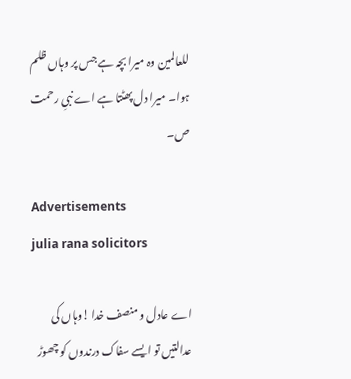للعالمین وہ میرا بچہ ہے جس پر وہاں ظلم ہوا۔ میرا دل پھٹتا ہے اے نبیِ رحمت ص۔

Advertisements
julia rana solicitors

اے عادل و منصف خدا !وہاں کی عدالتیں تو ایسے سفاک درندوں کو چھوڑ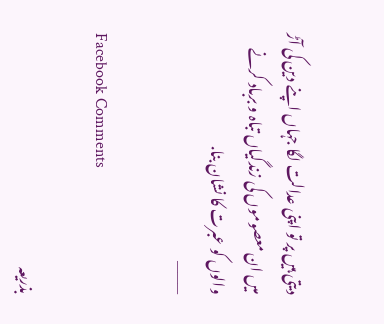دیتی ہیں پر تو اپنی عدالت لگا جہاں اپنے دین کی آڑ میں ان معصوموں کی زندگیاں تباہ و برباد کرنے والوں کو عبرت کا نشان بنا.
———

Facebook Comments

بذریعہ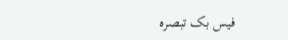فیس بک تبصرہ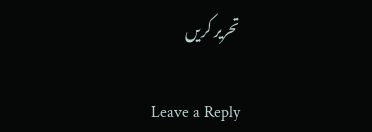تحریر کریں

Leave a Reply